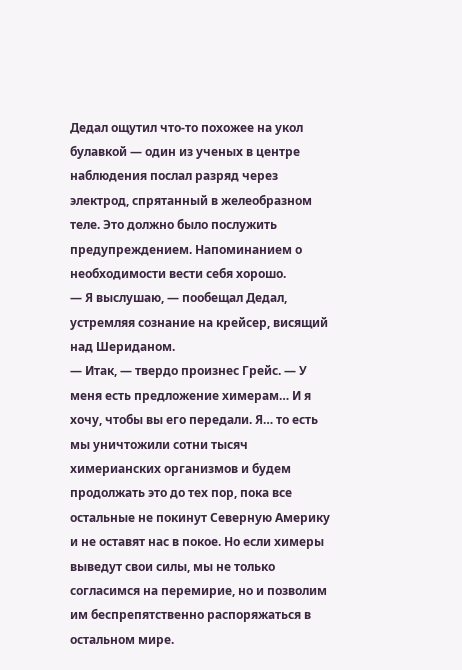Дедал ощутил что-то похожее на укол булавкой — один из ученых в центре наблюдения послал разряд через электрод, спрятанный в желеобразном теле. Это должно было послужить предупреждением. Напоминанием о необходимости вести себя хорошо.
— Я выслушаю, — пообещал Дедал, устремляя сознание на крейсер, висящий над Шериданом.
— Итак, — твердо произнес Грейс. — У меня есть предложение химерам… И я хочу, чтобы вы его передали. Я… то есть мы уничтожили сотни тысяч химерианских организмов и будем продолжать это до тех пор, пока все остальные не покинут Северную Америку и не оставят нас в покое. Но если химеры выведут свои силы, мы не только согласимся на перемирие, но и позволим им беспрепятственно распоряжаться в остальном мире.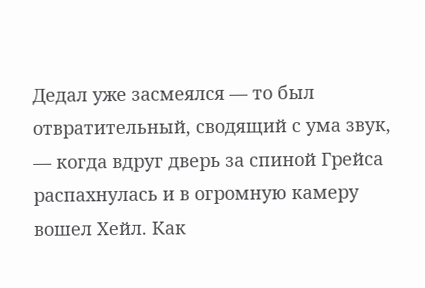Дедал уже засмеялся — то был отвратительный, сводящий с ума звук, — когда вдруг дверь за спиной Грейса распахнулась и в огромную камеру вошел Хейл. Как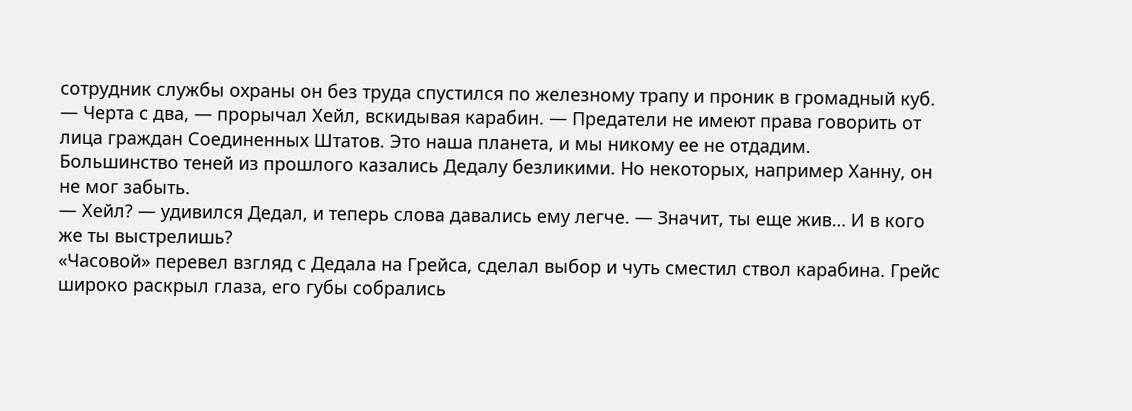сотрудник службы охраны он без труда спустился по железному трапу и проник в громадный куб.
— Черта с два, — прорычал Хейл, вскидывая карабин. — Предатели не имеют права говорить от лица граждан Соединенных Штатов. Это наша планета, и мы никому ее не отдадим.
Большинство теней из прошлого казались Дедалу безликими. Но некоторых, например Ханну, он не мог забыть.
— Хейл? — удивился Дедал, и теперь слова давались ему легче. — Значит, ты еще жив… И в кого же ты выстрелишь?
«Часовой» перевел взгляд с Дедала на Грейса, сделал выбор и чуть сместил ствол карабина. Грейс широко раскрыл глаза, его губы собрались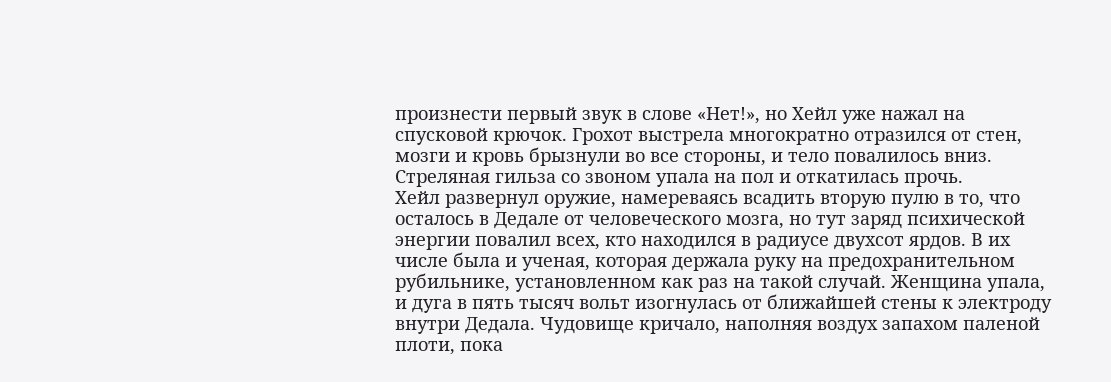произнести первый звук в слове «Нет!», но Хейл уже нажал на спусковой крючок. Грохот выстрела многократно отразился от стен, мозги и кровь брызнули во все стороны, и тело повалилось вниз. Стреляная гильза со звоном упала на пол и откатилась прочь.
Хейл развернул оружие, намереваясь всадить вторую пулю в то, что осталось в Дедале от человеческого мозга, но тут заряд психической энергии повалил всех, кто находился в радиусе двухсот ярдов. В их числе была и ученая, которая держала руку на предохранительном рубильнике, установленном как раз на такой случай. Женщина упала, и дуга в пять тысяч вольт изогнулась от ближайшей стены к электроду внутри Дедала. Чудовище кричало, наполняя воздух запахом паленой плоти, пока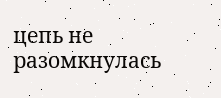цепь не разомкнулась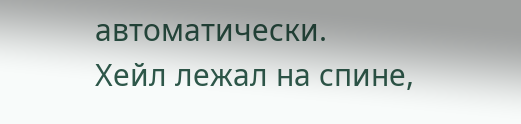автоматически.
Хейл лежал на спине,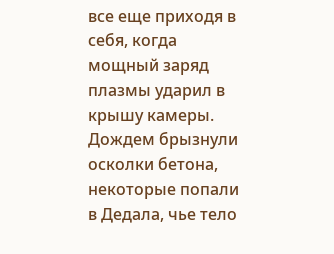все еще приходя в себя, когда мощный заряд плазмы ударил в крышу камеры. Дождем брызнули осколки бетона, некоторые попали в Дедала, чье тело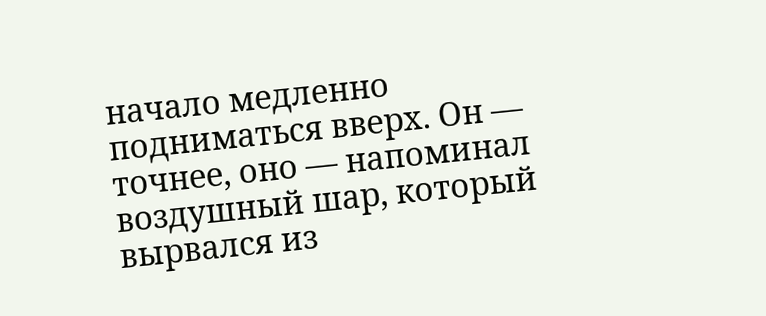начало медленно подниматься вверх. Он — точнее, оно — напоминал воздушный шар, который вырвался из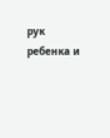рук ребенка и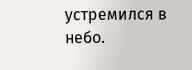устремился в небо.